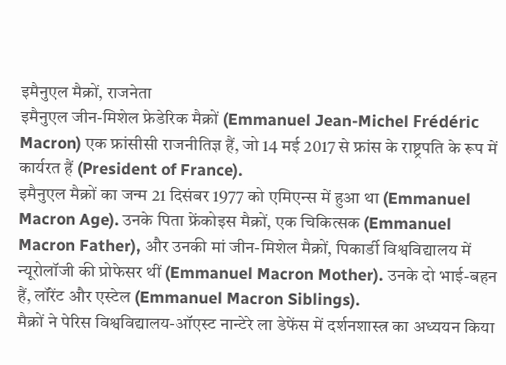इमैनुएल मैक्रों, राजनेता
इमैनुएल जीन-मिशेल फ्रेडेरिक मैक्रों (Emmanuel Jean-Michel Frédéric Macron) एक फ्रांसीसी राजनीतिज्ञ हैं, जो 14 मई 2017 से फ्रांस के राष्ट्रपति के रूप में कार्यरत हैं (President of France).
इमैनुएल मैक्रों का जन्म 21 दिसंबर 1977 को एमिएन्स में हुआ था (Emmanuel Macron Age). उनके पिता फ्रेंकोइस मैक्रों, एक चिकित्सक (Emmanuel Macron Father), और उनकी मां जीन-मिशेल मैक्रों, पिकार्डी विश्वविद्यालय में न्यूरोलॉजी की प्रोफेसर थीं (Emmanuel Macron Mother). उनके दो भाई-बहन हैं, लॉरेंट और एस्टेल (Emmanuel Macron Siblings).
मैक्रों ने पेरिस विश्वविद्यालय-ऑएस्ट नान्टेरे ला डेफेंस में दर्शनशास्त्र का अध्ययन किया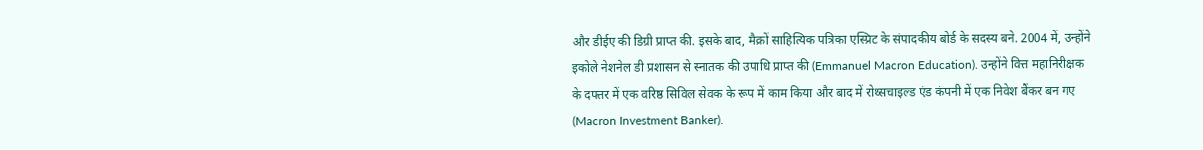और डीईए की डिग्री प्राप्त की. इसके बाद, मैक्रों साहित्यिक पत्रिका एस्प्रिट के संपादकीय बोर्ड के सदस्य बने. 2004 में, उन्होंने इकोले नेशनेल डी प्रशासन से स्नातक की उपाधि प्राप्त की (Emmanuel Macron Education). उन्होंने वित्त महानिरीक्षक के दफ्तर में एक वरिष्ठ सिविल सेवक के रूप में काम किया और बाद में रोथ्सचाइल्ड एंड कंपनी में एक निवेश बैंकर बन गए (Macron Investment Banker).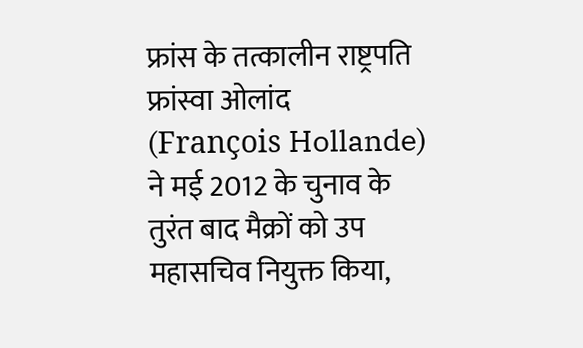फ्रांस के तत्कालीन राष्ट्रपति फ्रांस्वा ओलांद (François Hollande) ने मई 2012 के चुनाव के तुरंत बाद मैक्रों को उप महासचिव नियुक्त किया,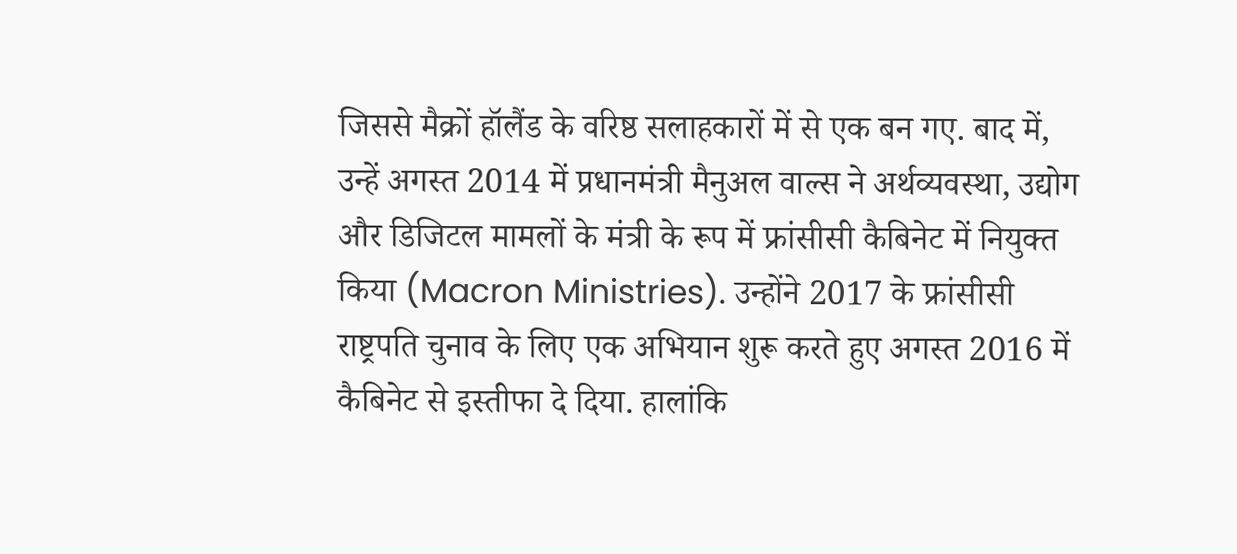जिससे मैक्रों हॉलैंड के वरिष्ठ सलाहकारों में से एक बन गए. बाद में, उन्हें अगस्त 2014 में प्रधानमंत्री मैनुअल वाल्स ने अर्थव्यवस्था, उद्योग और डिजिटल मामलों के मंत्री के रूप में फ्रांसीसी कैबिनेट में नियुक्त किया (Macron Ministries). उन्होंने 2017 के फ्रांसीसी राष्ट्रपति चुनाव के लिए एक अभियान शुरू करते हुए अगस्त 2016 में कैबिनेट से इस्तीफा दे दिया. हालांकि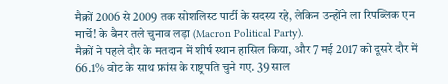मैक्रों 2006 से 2009 तक सोशलिस्ट पार्टी के सदस्य रहे, लेकिन उन्होंने ला रिपब्लिक एन मार्चे! के बैनर तले चुनाव लड़ा (Macron Political Party).
मैक्रों ने पहले दौर के मतदान में शीर्ष स्थान हासिल किया, और 7 मई 2017 को दूसरे दौर में 66.1% वोट के साथ फ्रांस के राष्ट्रपति चुने गए. 39 साल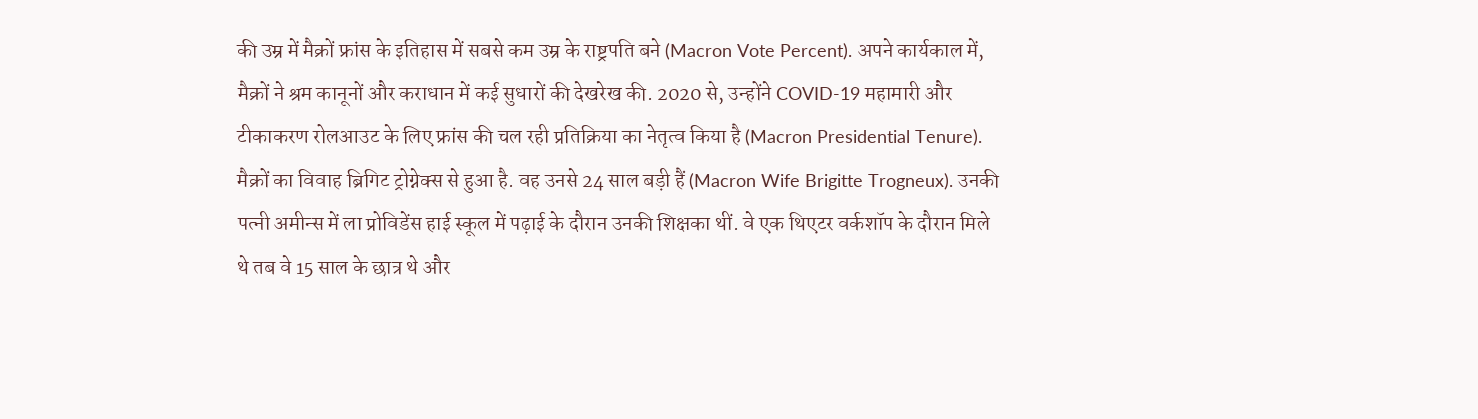की उम्र में मैक्रों फ्रांस के इतिहास में सबसे कम उम्र के राष्ट्रपति बने (Macron Vote Percent). अपने कार्यकाल में, मैक्रों ने श्रम कानूनों और कराधान में कई सुधारों की देखरेख की. 2020 से, उन्होंने COVID-19 महामारी और टीकाकरण रोलआउट के लिए फ्रांस की चल रही प्रतिक्रिया का नेतृत्व किया है (Macron Presidential Tenure).
मैक्रों का विवाह ब्रिगिट ट्रोग्नेक्स से हुआ है. वह उनसे 24 साल बड़ी हैं (Macron Wife Brigitte Trogneux). उनकी पत्नी अमीन्स में ला प्रोविडेंस हाई स्कूल में पढ़ाई के दौरान उनकी शिक्षका थीं. वे एक थिएटर वर्कशॉप के दौरान मिले थे तब वे 15 साल के छात्र थे और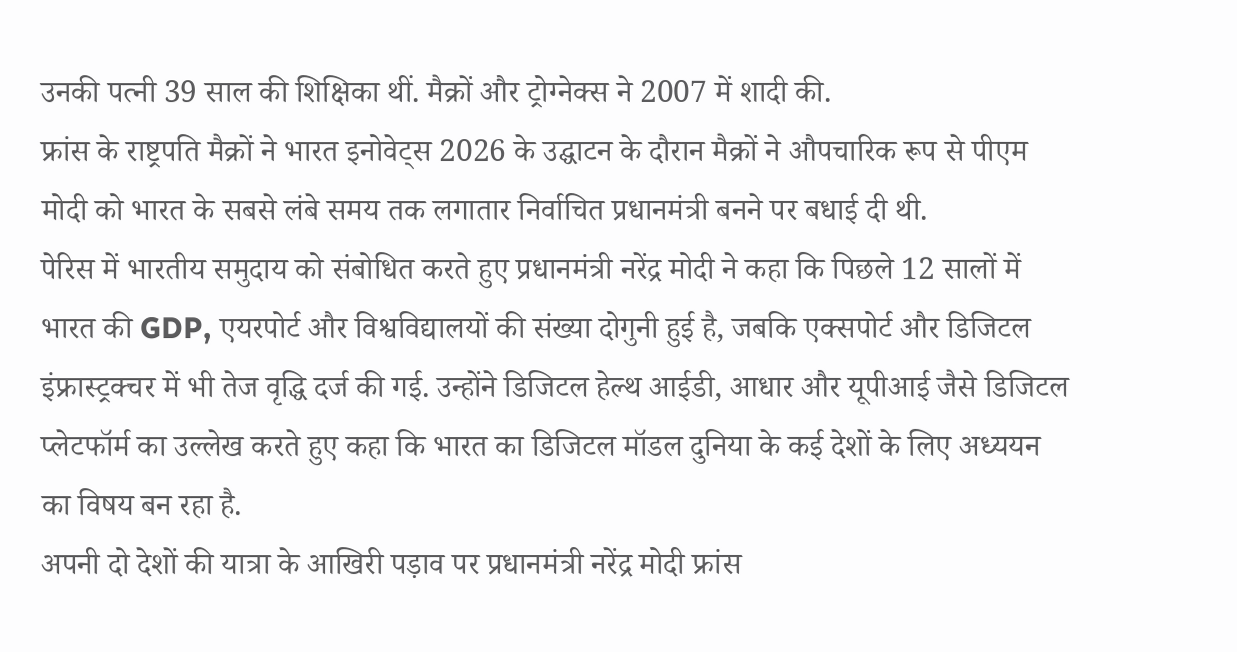उनकी पत्नी 39 साल की शिक्षिका थीं. मैक्रों और ट्रोग्नेक्स ने 2007 में शादी की.
फ्रांस के राष्ट्रपति मैक्रों ने भारत इनोवेट्स 2026 के उद्घाटन के दौरान मैक्रों ने औपचारिक रूप से पीएम मोदी को भारत के सबसे लंबे समय तक लगातार निर्वाचित प्रधानमंत्री बनने पर बधाई दी थी.
पेरिस में भारतीय समुदाय को संबोधित करते हुए प्रधानमंत्री नरेंद्र मोदी ने कहा कि पिछले 12 सालों में भारत की GDP, एयरपोर्ट और विश्वविद्यालयों की संख्या दोगुनी हुई है, जबकि एक्सपोर्ट और डिजिटल इंफ्रास्ट्रक्चर में भी तेज वृद्धि दर्ज की गई. उन्होंने डिजिटल हेल्थ आईडी, आधार और यूपीआई जैसे डिजिटल प्लेटफॉर्म का उल्लेख करते हुए कहा कि भारत का डिजिटल मॉडल दुनिया के कई देशों के लिए अध्ययन का विषय बन रहा है.
अपनी दो देशों की यात्रा के आखिरी पड़ाव पर प्रधानमंत्री नरेंद्र मोदी फ्रांस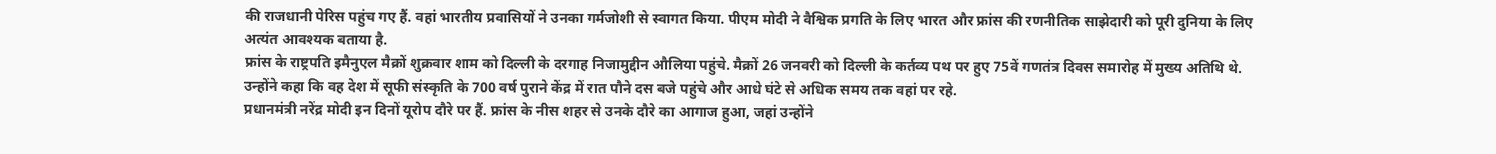की राजधानी पेरिस पहुंच गए हैं. वहां भारतीय प्रवासियों ने उनका गर्मजोशी से स्वागत किया. पीएम मोदी ने वैश्विक प्रगति के लिए भारत और फ्रांस की रणनीतिक साझेदारी को पूरी दुनिया के लिए अत्यंत आवश्यक बताया है.
फ्रांस के राष्ट्रपति इमैनुएल मैक्रों शुक्रवार शाम को दिल्ली के दरगाह निजामुद्दीन औलिया पहुंचे. मैक्रों 26 जनवरी को दिल्ली के कर्तव्य पथ पर हुए 75वें गणतंत्र दिवस समारोह में मुख्य अतिथि थे. उन्होंने कहा कि वह देश में सूफी संस्कृति के 700 वर्ष पुराने केंद्र में रात पौने दस बजे पहुंचे और आधे घंटे से अधिक समय तक वहां पर रहे.
प्रधानमंत्री नरेंद्र मोदी इन दिनों यूरोप दौरे पर हैं. फ्रांस के नीस शहर से उनके दौरे का आगाज हुआ, जहां उन्होंने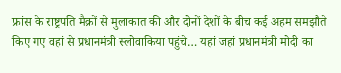फ्रांस के राष्ट्रपति मैक्रों से मुलाकात की और दोनों देशों के बीच कई अहम समझौते किए गए वहां से प्रधानमंत्री स्लोवाकिया पहुंचे… यहां जहां प्रधानमंत्री मोदी का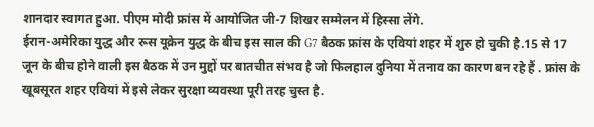शानदार स्वागत हुआ. पीएम मोदी फ्रांस में आयोजित जी-7 शिखर सम्मेलन में हिस्सा लेंगे.
ईरान-अमेरिका युद्ध और रूस यूक्रेन युद्ध के बीच इस साल की G7 बैठक फ्रांस के एवियां शहर में शुरु हो चुकी है.15 से 17 जून के बीच होने वाली इस बैठक में उन मुद्दों पर बातचीत संभव है जो फिलहाल दुनिया में तनाव का कारण बन रहे हैं . फ्रांस के खूबसूरत शहर एवियां में इसे लेकर सुरक्षा व्यवस्था पूरी तरह चुस्त है.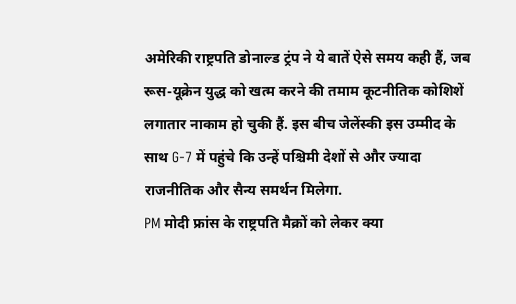अमेरिकी राष्ट्रपति डोनाल्ड ट्रंप ने ये बातें ऐसे समय कही हैं, जब रूस-यूक्रेन युद्ध को खत्म करने की तमाम कूटनीतिक कोशिशें लगातार नाकाम हो चुकी हैं. इस बीच जेलेंस्की इस उम्मीद के साथ G-7 में पहुंचे कि उन्हें पश्चिमी देशों से और ज्यादा राजनीतिक और सैन्य समर्थन मिलेगा.
PM मोदी फ्रांस के राष्ट्रपति मैक्रों को लेकर क्या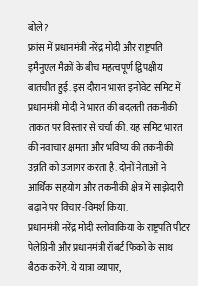बोले?
फ्रांस में प्रधानमंत्री नरेंद्र मोदी और राष्ट्रपति इमैनुएल मैक्रों के बीच महत्वपूर्ण द्विपक्षीय बातचीत हुई. इस दौरान भारत इनोवेट समिट में प्रधानमंत्री मोदी ने भारत की बदलती तकनीकी ताकत पर विस्तार से चर्चा की. यह समिट भारत की नवाचार क्षमता और भविष्य की तकनीकी उन्नति को उजागर करता है. दोनों नेताओं ने आर्थिक सहयोग और तकनीकी क्षेत्र में साझेदारी बढ़ाने पर विचार-विमर्श किया.
प्रधानमंत्री नरेंद्र मोदी स्लोवाकिया के राष्ट्रपति पीटर पेलेग्रिनी और प्रधानमंत्री रॉबर्ट फिको के साथ बैठक करेंगे. ये यात्रा व्यापार,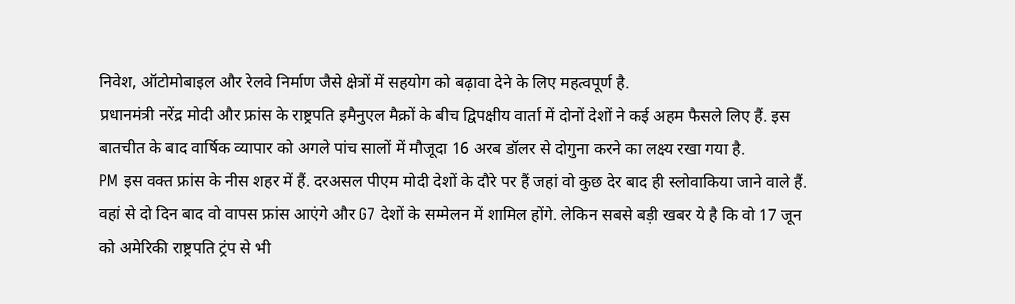निवेश, ऑटोमोबाइल और रेलवे निर्माण जैसे क्षेत्रों में सहयोग को बढ़ावा देने के लिए महत्वपूर्ण है.
प्रधानमंत्री नरेंद्र मोदी और फ्रांस के राष्ट्रपति इमैनुएल मैक्रों के बीच द्विपक्षीय वार्ता में दोनों देशों ने कई अहम फैसले लिए हैं. इस बातचीत के बाद वार्षिक व्यापार को अगले पांच सालों में मौजूदा 16 अरब डॉलर से दोगुना करने का लक्ष्य रखा गया है.
PM इस वक्त फ्रांस के नीस शहर में हैं. दरअसल पीएम मोदी देशों के दौरे पर हैं जहां वो कुछ देर बाद ही स्लोवाकिया जाने वाले हैं. वहां से दो दिन बाद वो वापस फ्रांस आएंगे और G7 देशों के सम्मेलन में शामिल होंगे. लेकिन सबसे बड़ी खबर ये है कि वो 17 जून को अमेरिकी राष्ट्रपति ट्रंप से भी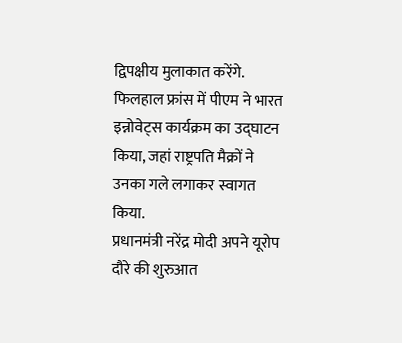द्विपक्षीय मुलाकात करेंगे. फिलहाल फ्रांस में पीएम ने भारत इन्नोवेट्स कार्यक्रम का उद्घाटन किया, जहां राष्ट्रपति मैक्रों ने उनका गले लगाकर स्वागत किया.
प्रधानमंत्री नरेंद्र मोदी अपने यूरोप दौरे की शुरुआत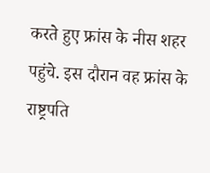करते हुए फ्रांस के नीस शहर पहुंचे. इस दौरान वह फ्रांस के राष्ट्रपति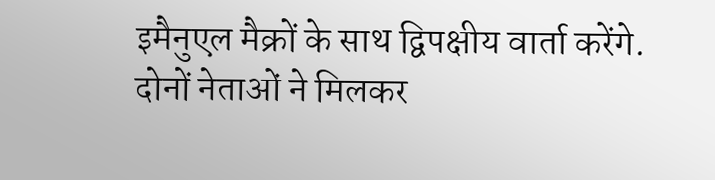इमैनुएल मैक्रों के साथ द्विपक्षीय वार्ता करेंगे. दोनों नेताओं ने मिलकर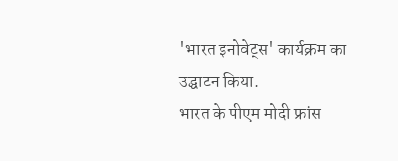'भारत इनोवेट्स' कार्यक्रम का उद्घाटन किया.
भारत के पीएम मोदी फ्रांस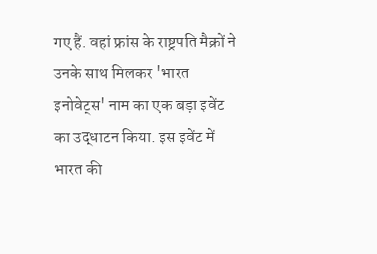गए हैं. वहां फ्रांस के राष्ट्रपति मैक्रों ने उनके साथ मिलकर 'भारत इनोवेट्स' नाम का एक बड़ा इवेंट का उद्धाटन किया. इस इवेंट में भारत की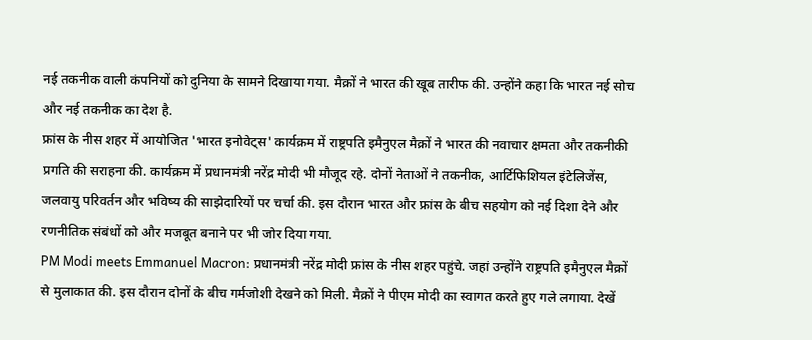नई तकनीक वाली कंपनियों को दुनिया के सामने दिखाया गया. मैक्रों ने भारत की खूब तारीफ की. उन्होंने कहा कि भारत नई सोच और नई तकनीक का देश है.
फ्रांस के नीस शहर में आयोजित 'भारत इनोवेट्स' कार्यक्रम में राष्ट्रपति इमैनुएल मैक्रों ने भारत की नवाचार क्षमता और तकनीकी प्रगति की सराहना की. कार्यक्रम में प्रधानमंत्री नरेंद्र मोदी भी मौजूद रहे. दोनों नेताओं ने तकनीक, आर्टिफिशियल इंटेलिजेंस, जलवायु परिवर्तन और भविष्य की साझेदारियों पर चर्चा की. इस दौरान भारत और फ्रांस के बीच सहयोग को नई दिशा देने और रणनीतिक संबंधों को और मजबूत बनाने पर भी जोर दिया गया.
PM Modi meets Emmanuel Macron: प्रधानमंत्री नरेंद्र मोदी फ्रांस के नीस शहर पहुंचे. जहां उन्होंने राष्ट्रपति इमैनुएल मैक्रों से मुलाकात की. इस दौरान दोनों के बीच गर्मजोशी देखने को मिली. मैक्रों ने पीएम मोदी का स्वागत करते हुए गले लगाया. देखें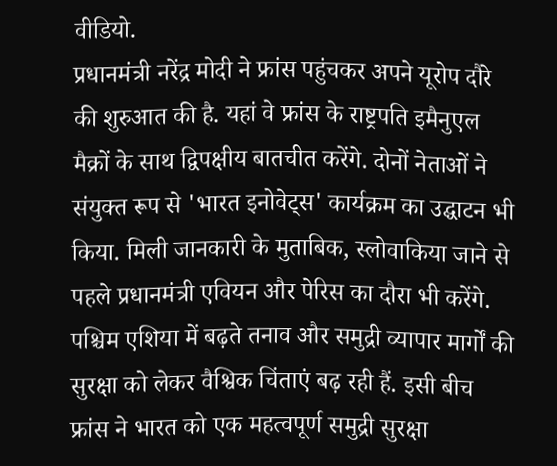वीडियो.
प्रधानमंत्री नरेंद्र मोदी ने फ्रांस पहुंचकर अपने यूरोप दौरे की शुरुआत की है. यहां वे फ्रांस के राष्ट्रपति इमैनुएल मैक्रों के साथ द्विपक्षीय बातचीत करेंगे. दोनों नेताओं ने संयुक्त रूप से 'भारत इनोवेट्स' कार्यक्रम का उद्घाटन भी किया. मिली जानकारी के मुताबिक, स्लोवाकिया जाने से पहले प्रधानमंत्री एवियन और पेरिस का दौरा भी करेंगे.
पश्चिम एशिया में बढ़ते तनाव और समुद्री व्यापार मार्गों की सुरक्षा को लेकर वैश्विक चिंताएं बढ़ रही हैं. इसी बीच फ्रांस ने भारत को एक महत्वपूर्ण समुद्री सुरक्षा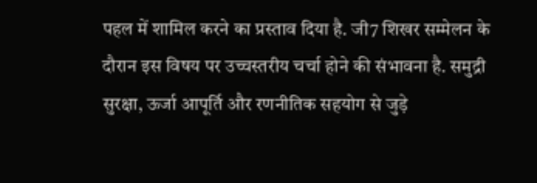पहल में शामिल करने का प्रस्ताव दिया है. जी7 शिखर सम्मेलन के दौरान इस विषय पर उच्चस्तरीय चर्चा होने की संभावना है. समुद्री सुरक्षा, ऊर्जा आपूर्ति और रणनीतिक सहयोग से जुड़े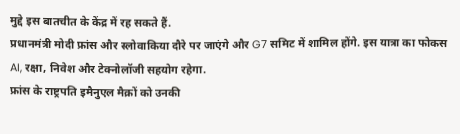मुद्दे इस बातचीत के केंद्र में रह सकते हैं.
प्रधानमंत्री मोदी फ्रांस और स्लोवाकिया दौरे पर जाएंगे और G7 समिट में शामिल होंगे. इस यात्रा का फोकस AI, रक्षा, निवेश और टेक्नोलॉजी सहयोग रहेगा.
फ्रांस के राष्ट्रपति इमैनुएल मैक्रों को उनकी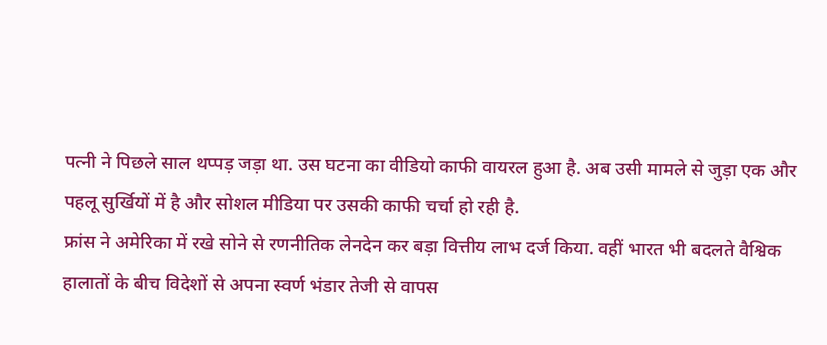पत्नी ने पिछले साल थप्पड़ जड़ा था. उस घटना का वीडियो काफी वायरल हुआ है. अब उसी मामले से जुड़ा एक और पहलू सुर्खियों में है और सोशल मीडिया पर उसकी काफी चर्चा हो रही है.
फ्रांस ने अमेरिका में रखे सोने से रणनीतिक लेनदेन कर बड़ा वित्तीय लाभ दर्ज किया. वहीं भारत भी बदलते वैश्विक हालातों के बीच विदेशों से अपना स्वर्ण भंडार तेजी से वापस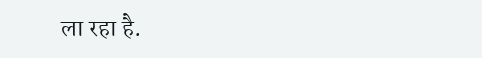ला रहा है.